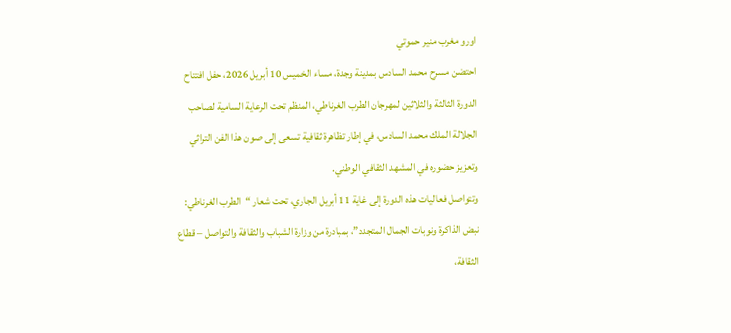اورو مغرب منير حموتي
احتضن مسرح محمد السادس بمدينة وجدة، مساء الخميس 10 أبريل 2026، حفل افتتاح الدورة الثالثة والثلاثين لمهرجان الطرب الغرناطي، المنظم تحت الرعاية السامية لصاحب الجلالة الملك محمد السادس، في إطار تظاهرة ثقافية تسعى إلى صون هذا الفن التراثي وتعزيز حضوره في المشهد الثقافي الوطني.
وتتواصل فعاليات هذه الدورة إلى غاية 11 أبريل الجاري، تحت شعار “الطرب الغرناطي: نبض الذاكرة ونوبات الجمال المتجدد”، بمبادرة من وزارة الشباب والثقافة والتواصل – قطاع الثقافة،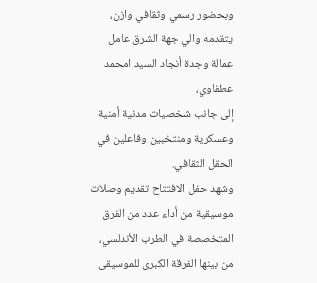وبحضور رسمي وثقافي وازن، يتقدمه والي جهة الشرق عامل عمالة وجدة أنجاد السيد امحمد عطفاوي،
إلى جانب شخصيات مدنية أمنية وعسكرية ومنتخبين وفاعلين في الحقل الثقافي.
وشهد حفل الافتتاح تقديم وصلات موسيقية من أداء عدد من الفرق المتخصصة في الطرب الأندلسي، من بينها الفرقة الكبرى للموسيقى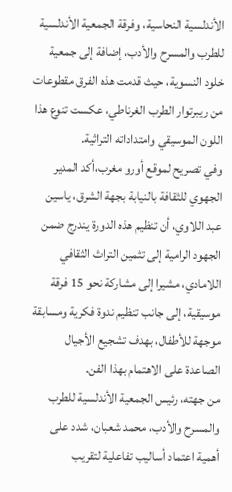الأندلسية النحاسية، وفرقة الجمعية الأندلسية للطرب والمسرح والأدب، إضافة إلى جمعية خلود النسوية، حيث قدمت هذه الفرق مقطوعات من ريبرتوار الطرب الغرناطي، عكست تنوع هذا اللون الموسيقي وامتداداته التراثية.
وفي تصريح لموقع أورو مغرب،أكد المدير الجهوي للثقافة بالنيابة بجهة الشرق، ياسين عبد اللاوي، أن تنظيم هذه الدورة يندرج ضمن الجهود الرامية إلى تثمين التراث الثقافي اللامادي، مشيرا إلى مشاركة نحو 15 فرقة موسيقية، إلى جانب تنظيم ندوة فكرية ومسابقة موجهة للأطفال، بهدف تشجيع الأجيال الصاعدة على الاهتمام بهذا الفن.
من جهته، رئيس الجمعية الأندلسية للطرب والمسرح والأدب، محمد شعبان، شدد على أهمية اعتماد أساليب تفاعلية لتقريب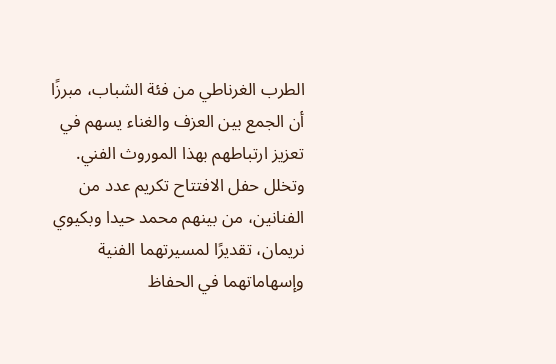الطرب الغرناطي من فئة الشباب، مبرزًا أن الجمع بين العزف والغناء يسهم في تعزيز ارتباطهم بهذا الموروث الفني.
وتخلل حفل الافتتاح تكريم عدد من الفنانين، من بينهم محمد حيدا وبكيوي نريمان، تقديرًا لمسيرتهما الفنية وإسهاماتهما في الحفاظ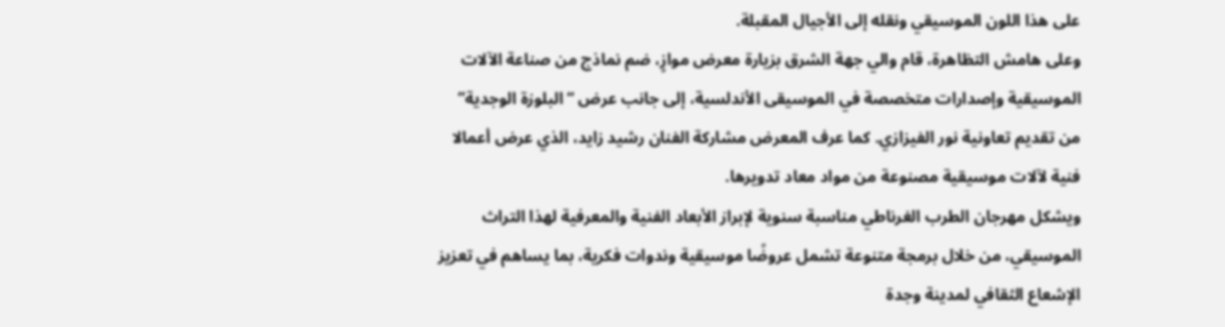على هذا اللون الموسيقي ونقله إلى الأجيال المقبلة.
وعلى هامش التظاهرة، قام والي جهة الشرق بزيارة معرض موازٍ، ضم نماذج من صناعة الآلات الموسيقية وإصدارات متخصصة في الموسيقى الأندلسية، إلى جانب عرض “البلوزة الوجدية” من تقديم تعاونية نور الفيزازي. كما عرف المعرض مشاركة الفنان رشيد زايد، الذي عرض أعمالا فنية لآلات موسيقية مصنوعة من مواد معاد تدويرها.
ويشكل مهرجان الطرب الغرناطي مناسبة سنوية لإبراز الأبعاد الفنية والمعرفية لهذا التراث الموسيقي، من خلال برمجة متنوعة تشمل عروضًا موسيقية وندوات فكرية، بما يساهم في تعزيز الإشعاع الثقافي لمدينة وجدة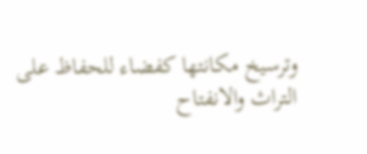وترسيخ مكانتها كفضاء للحفاظ على التراث والانفتاح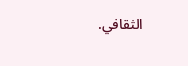الثقافي.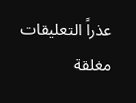عذراً التعليقات مغلقة